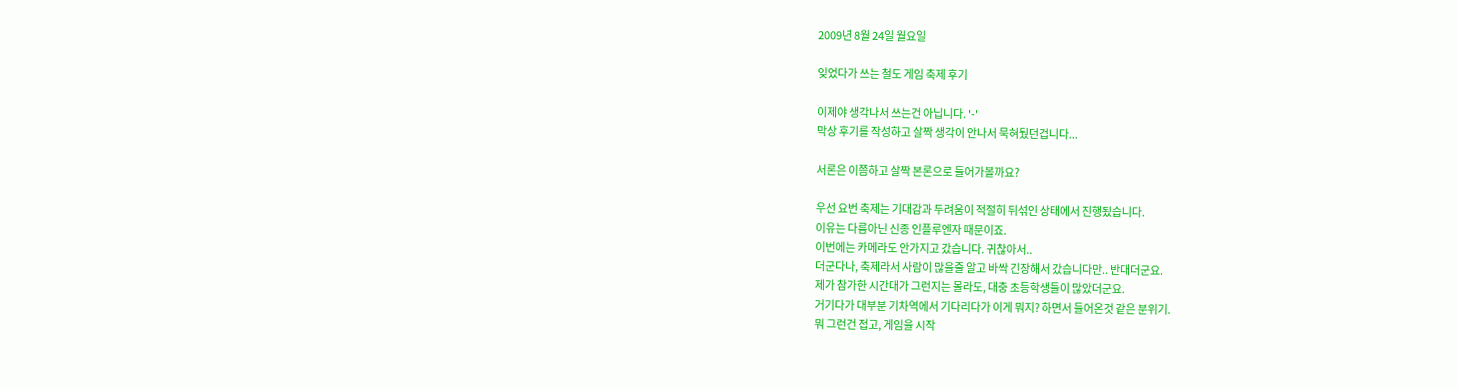2009년 8월 24일 월요일

잊었다가 쓰는 철도 게임 축제 후기

이제야 생각나서 쓰는건 아닙니다. '-'
막상 후기를 작성하고 살짝 생각이 안나서 묵혀뒀던겁니다...

서론은 이쯤하고 살짝 본론으로 들어가볼까요?

우선 요번 축제는 기대감과 두려움이 적절히 뒤섞인 상태에서 진행됬습니다.
이유는 다름아닌 신종 인플루엔자 때문이죠.
이번에는 카메라도 안가지고 갔습니다. 귀찮아서..
더군다나, 축제라서 사람이 많을줄 알고 바싹 긴장해서 갔습니다만.. 반대더군요.
제가 참가한 시간대가 그런지는 몰라도, 대충 초등학생들이 많았더군요.
거기다가 대부분 기차역에서 기다리다가 이게 뭐지? 하면서 들어온것 같은 분위기.
뭐 그런건 접고, 게임을 시작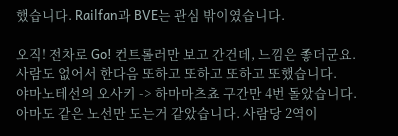했습니다. Railfan과 BVE는 관심 밖이였습니다.

오직! 전차로 Go! 컨트롤러만 보고 간건데, 느낌은 좋더군요.
사람도 없어서 한다음 또하고 또하고 또하고 또했습니다.
야마노테선의 오사키 -> 하마마츠쵸 구간만 4번 돌았습니다.
아마도 같은 노선만 도는거 같았습니다. 사람당 2역이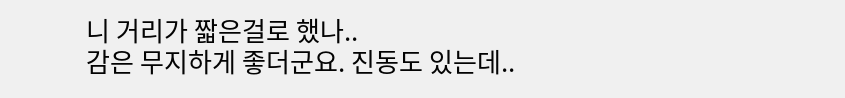니 거리가 짧은걸로 했나..
감은 무지하게 좋더군요. 진동도 있는데..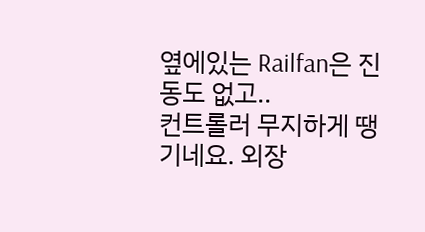옆에있는 Railfan은 진동도 없고..
컨트롤러 무지하게 땡기네요. 외장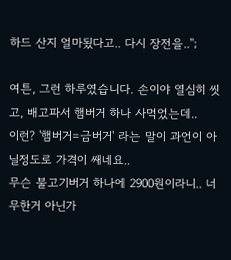하드 산지 얼마됬다고.. 다시 장전을..'';

여튼, 그런 하루였습니다. 손이야 열심히 씻고, 배고파서 햄버거 하나 사먹었는데..
이런? '햄버거=금버거' 라는 말이 과언이 아닐정도로 가격이 쌔네요..
무슨 불고기버거 하나에 2900원이라니.. 너무한거 아닌가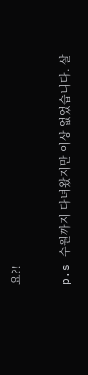요?!

p.s 수원까지 다녀왔지만 이상 없었습니다. 살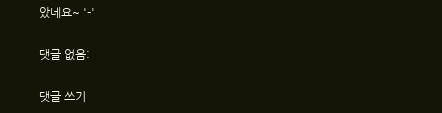았네요~ '-'

댓글 없음:

댓글 쓰기